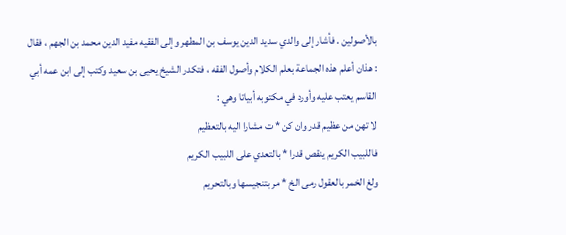بالأصولين . فأشار إلى والدي سديد الدين يوسف بن المطهر وإلى الفقيه مفيد الدين محمد بن الجهم ، فقال : هذان أعلم هذه الجماعة بعلم الكلام وأصول الفقه ، فتكدر الشيخ يحيى بن سعيد وكتب إلى ابن عمه أبي القاسم يعتب عليه وأورد في مكتوبه أبياتا وهي :
لا تهن من عظيم قدر وان كن * ت مشارا اليه بالتعظيم
فاللبيب الكريم ينقص قدرا * بالتعدي على اللبيب الكريم
ولغ الخمر بالعقول رمى الخ * مر بتنجيسها وبالتحريم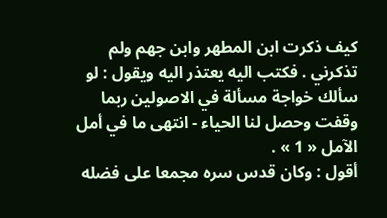كيف ذكرت ابن المطهر وابن جهم ولم تذكرني . فكتب اليه يعتذر اليه ويقول : لو سألك خواجة مسألة في الاصولين ربما وقفت وحصل لنا الحياء - انتهى ما في أمل الآمل « 1 » .
أقول : وكان قدس سره مجمعا على فضله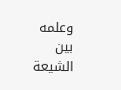وعلمه بين الشيعة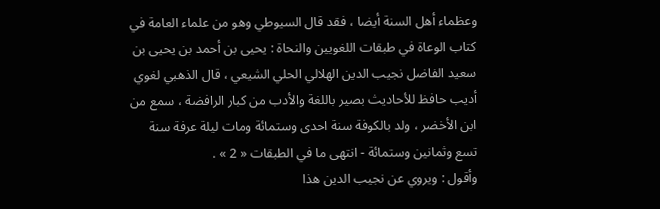وعظماء أهل السنة أيضا ، فقد قال السيوطي وهو من علماء العامة في كتاب الوعاة في طبقات اللغويين والنحاة : يحيى بن أحمد بن يحيى بن سعيد الفاضل نجيب الدين الهلالي الحلي الشيعي ، قال الذهبي لغوي أديب حافظ للأحاديث بصير باللغة والأدب من كبار الرافضة ، سمع من ابن الأخضر ، ولد بالكوفة سنة احدى وستمائة ومات ليلة عرفة سنة تسع وثمانين وستمائة - انتهى ما في الطبقات « 2 » .
وأقول : ويروي عن نجيب الدين هذا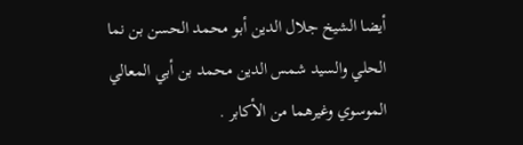أيضا الشيخ جلال الدين أبو محمد الحسن بن نما الحلي والسيد شمس الدين محمد بن أبي المعالي الموسوي وغيرهما من الأكابر .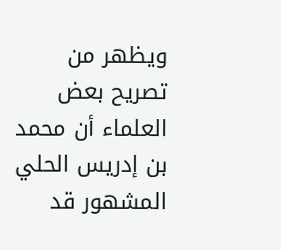ويظهر من تصريح بعض العلماء أن محمد بن إدريس الحلي المشهور قد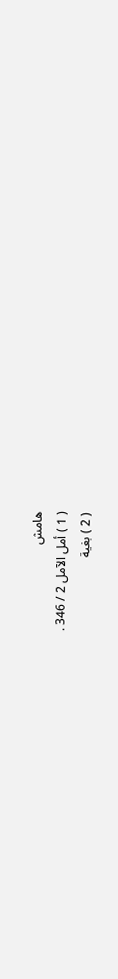هامش
( 1 ) أمل الآمل 2 / 346 .
( 2 ) بغية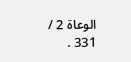الوعاة 2 / 331 .